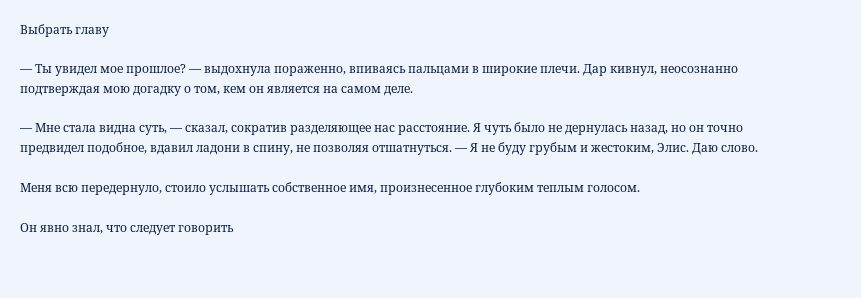Выбрать главу

— Ты увидел мое прошлое? — выдохнула пораженно, впиваясь пальцами в широкие плечи. Дар кивнул, неосознанно подтверждая мою догадку о том, кем он является на самом деле.

— Мне стала видна суть, — сказал, сократив разделяющее нас расстояние. Я чуть было не дернулась назад, но он точно предвидел подобное, вдавил ладони в спину, не позволяя отшатнуться. — Я не буду грубым и жестоким, Элис. Даю слово.

Меня всю передернуло, стоило услышать собственное имя, произнесенное глубоким теплым голосом.

Он явно знал, что следует говорить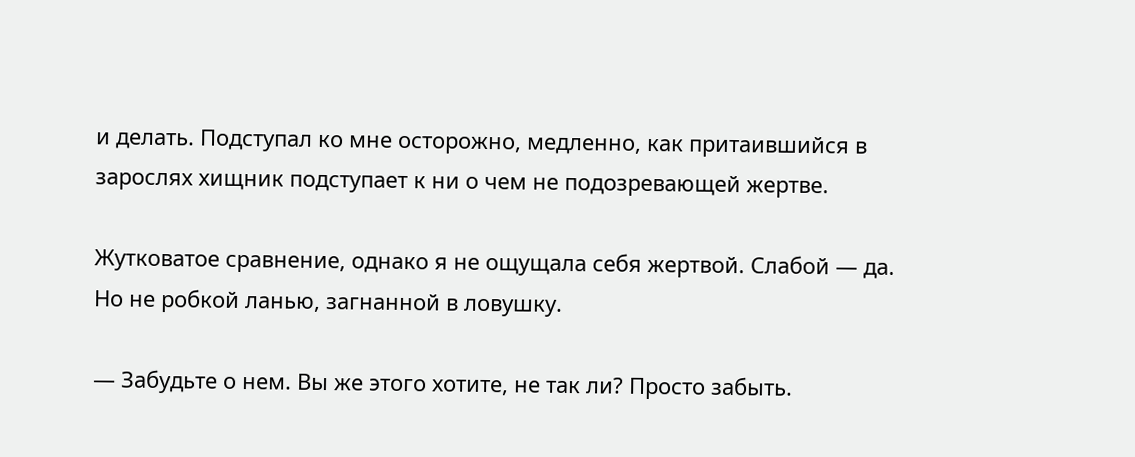и делать. Подступал ко мне осторожно, медленно, как притаившийся в зарослях хищник подступает к ни о чем не подозревающей жертве.

Жутковатое сравнение, однако я не ощущала себя жертвой. Слабой — да. Но не робкой ланью, загнанной в ловушку.

— Забудьте о нем. Вы же этого хотите, не так ли? Просто забыть.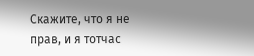Скажите, что я не прав, и я тотчас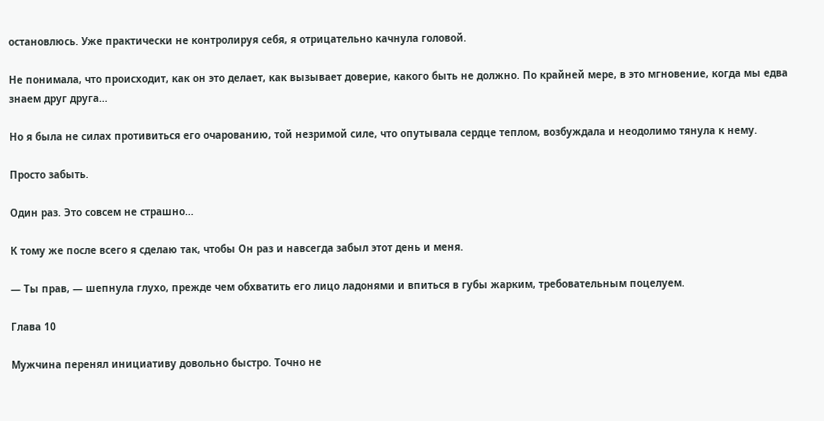остановлюсь. Уже практически не контролируя себя, я отрицательно качнула головой.

Не понимала, что происходит, как он это делает, как вызывает доверие, какого быть не должно. По крайней мере, в это мгновение, когда мы едва знаем друг друга…

Но я была не силах противиться его очарованию, той незримой силе, что опутывала сердце теплом, возбуждала и неодолимо тянула к нему.

Просто забыть.

Один раз. Это совсем не страшно…

К тому же после всего я сделаю так, чтобы Он раз и навсегда забыл этот день и меня.

— Ты прав, — шепнула глухо, прежде чем обхватить его лицо ладонями и впиться в губы жарким, требовательным поцелуем.

Глава 10

Мужчина перенял инициативу довольно быстро. Точно не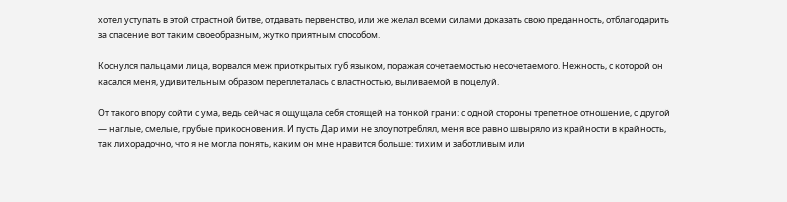хотел уступать в этой страстной битве, отдавать первенство, или же желал всеми силами доказать свою преданность, отблагодарить за спасение вот таким своеобразным, жутко приятным способом.

Коснулся пальцами лица, ворвался меж приоткрытых губ языком, поражая сочетаемостью несочетаемого. Нежность, с которой он касался меня, удивительным образом переплеталась с властностью, выливаемой в поцелуй.

От такого впору сойти с ума, ведь сейчас я ощущала себя стоящей на тонкой грани: с одной стороны трепетное отношение, с другой — наглые, смелые, грубые прикосновения. И пусть Дар ими не злоупотреблял, меня все равно швыряло из крайности в крайность, так лихорадочно, что я не могла понять, каким он мне нравится больше: тихим и заботливым или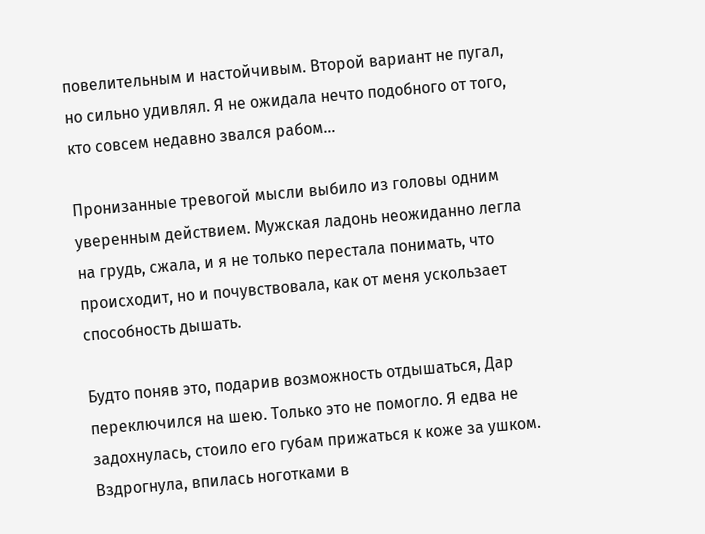повелительным и настойчивым. Второй вариант не пугал, но сильно удивлял. Я не ожидала нечто подобного от того, кто совсем недавно звался рабом…

Пронизанные тревогой мысли выбило из головы одним уверенным действием. Мужская ладонь неожиданно легла на грудь, сжала, и я не только перестала понимать, что происходит, но и почувствовала, как от меня ускользает способность дышать.

Будто поняв это, подарив возможность отдышаться, Дар переключился на шею. Только это не помогло. Я едва не задохнулась, стоило его губам прижаться к коже за ушком. Вздрогнула, впилась ноготками в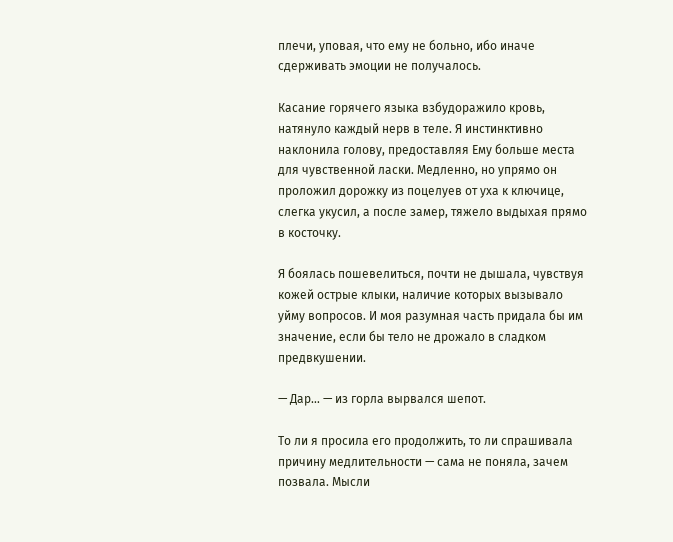плечи, уповая, что ему не больно, ибо иначе сдерживать эмоции не получалось.

Касание горячего языка взбудоражило кровь, натянуло каждый нерв в теле. Я инстинктивно наклонила голову, предоставляя Ему больше места для чувственной ласки. Медленно, но упрямо он проложил дорожку из поцелуев от уха к ключице, слегка укусил, а после замер, тяжело выдыхая прямо в косточку.

Я боялась пошевелиться, почти не дышала, чувствуя кожей острые клыки, наличие которых вызывало уйму вопросов. И моя разумная часть придала бы им значение, если бы тело не дрожало в сладком предвкушении.

— Дар… — из горла вырвался шепот.

То ли я просила его продолжить, то ли спрашивала причину медлительности — сама не поняла, зачем позвала. Мысли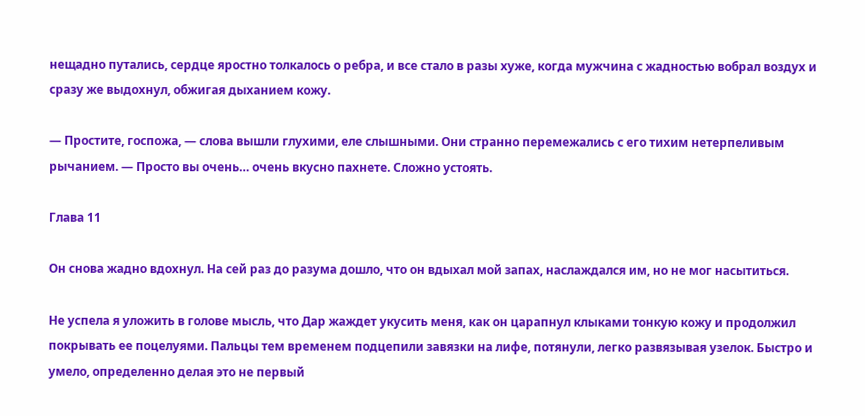нещадно путались, сердце яростно толкалось о ребра, и все стало в разы хуже, когда мужчина с жадностью вобрал воздух и сразу же выдохнул, обжигая дыханием кожу.

— Простите, госпожа, — слова вышли глухими, еле слышными. Они странно перемежались с его тихим нетерпеливым рычанием. — Просто вы очень… очень вкусно пахнете. Сложно устоять.

Глава 11

Он снова жадно вдохнул. На сей раз до разума дошло, что он вдыхал мой запах, наслаждался им, но не мог насытиться.

Не успела я уложить в голове мысль, что Дар жаждет укусить меня, как он царапнул клыками тонкую кожу и продолжил покрывать ее поцелуями. Пальцы тем временем подцепили завязки на лифе, потянули, легко развязывая узелок. Быстро и умело, определенно делая это не первый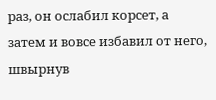раз, он ослабил корсет, а затем и вовсе избавил от него, швырнув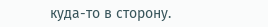куда-то в сторону.